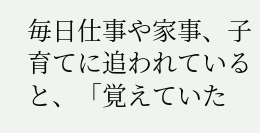毎日仕事や家事、子育てに追われていると、「覚えていた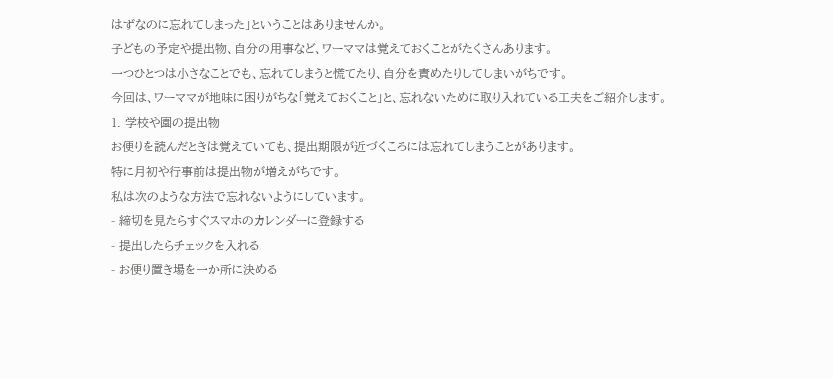はずなのに忘れてしまった」ということはありませんか。
子どもの予定や提出物、自分の用事など、ワーママは覚えておくことがたくさんあります。
一つひとつは小さなことでも、忘れてしまうと慌てたり、自分を責めたりしてしまいがちです。
今回は、ワーママが地味に困りがちな「覚えておくこと」と、忘れないために取り入れている工夫をご紹介します。
1. 学校や園の提出物
お便りを読んだときは覚えていても、提出期限が近づくころには忘れてしまうことがあります。
特に月初や行事前は提出物が増えがちです。
私は次のような方法で忘れないようにしています。
- 締切を見たらすぐスマホのカレンダーに登録する
- 提出したらチェックを入れる
- お便り置き場を一か所に決める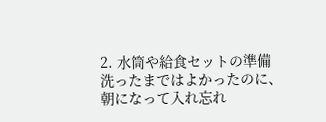2. 水筒や給食セットの準備
洗ったまではよかったのに、朝になって入れ忘れ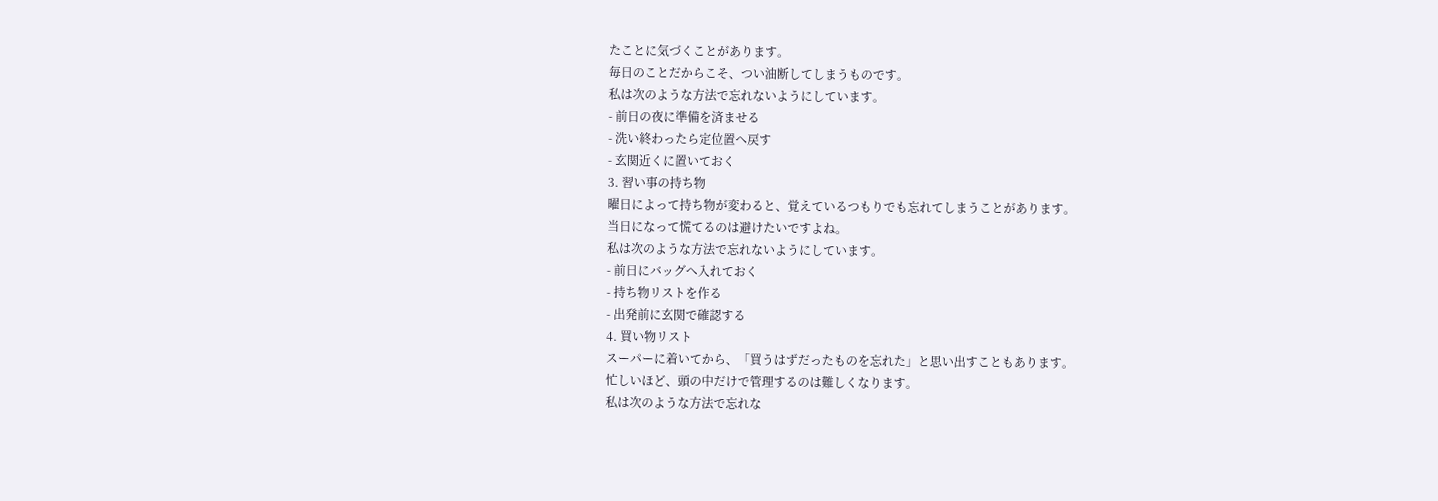たことに気づくことがあります。
毎日のことだからこそ、つい油断してしまうものです。
私は次のような方法で忘れないようにしています。
- 前日の夜に準備を済ませる
- 洗い終わったら定位置へ戻す
- 玄関近くに置いておく
3. 習い事の持ち物
曜日によって持ち物が変わると、覚えているつもりでも忘れてしまうことがあります。
当日になって慌てるのは避けたいですよね。
私は次のような方法で忘れないようにしています。
- 前日にバッグへ入れておく
- 持ち物リストを作る
- 出発前に玄関で確認する
4. 買い物リスト
スーパーに着いてから、「買うはずだったものを忘れた」と思い出すこともあります。
忙しいほど、頭の中だけで管理するのは難しくなります。
私は次のような方法で忘れな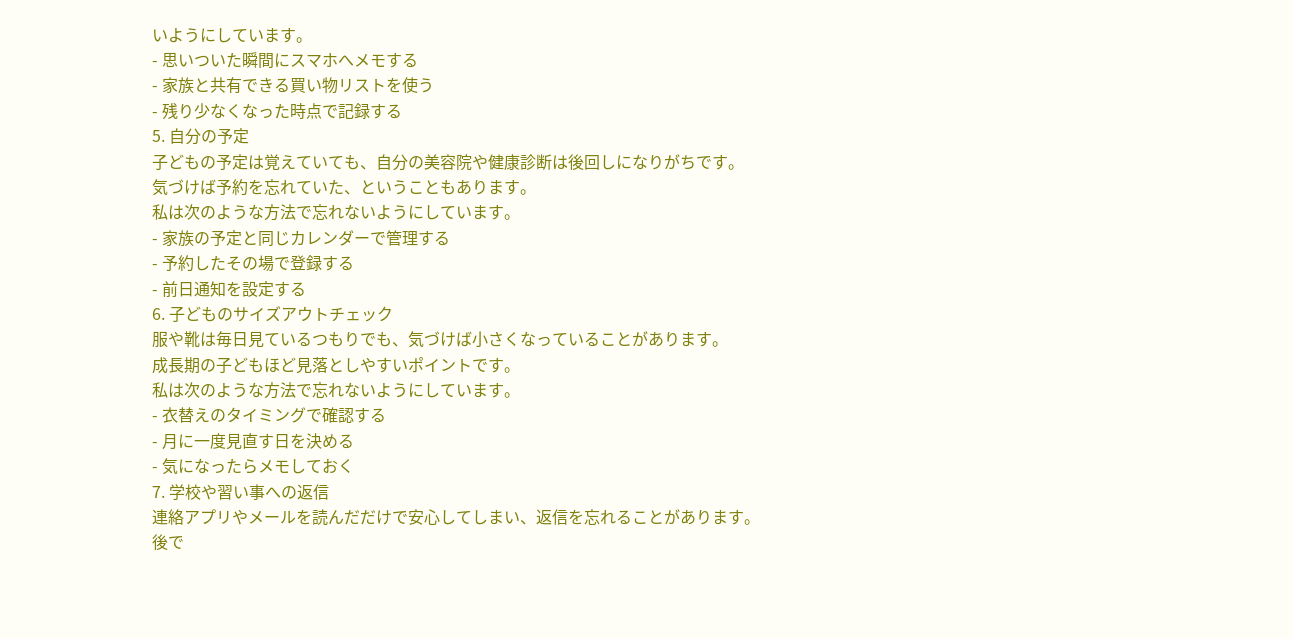いようにしています。
- 思いついた瞬間にスマホへメモする
- 家族と共有できる買い物リストを使う
- 残り少なくなった時点で記録する
5. 自分の予定
子どもの予定は覚えていても、自分の美容院や健康診断は後回しになりがちです。
気づけば予約を忘れていた、ということもあります。
私は次のような方法で忘れないようにしています。
- 家族の予定と同じカレンダーで管理する
- 予約したその場で登録する
- 前日通知を設定する
6. 子どものサイズアウトチェック
服や靴は毎日見ているつもりでも、気づけば小さくなっていることがあります。
成長期の子どもほど見落としやすいポイントです。
私は次のような方法で忘れないようにしています。
- 衣替えのタイミングで確認する
- 月に一度見直す日を決める
- 気になったらメモしておく
7. 学校や習い事への返信
連絡アプリやメールを読んだだけで安心してしまい、返信を忘れることがあります。
後で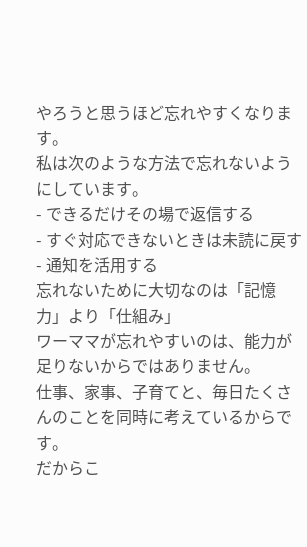やろうと思うほど忘れやすくなります。
私は次のような方法で忘れないようにしています。
- できるだけその場で返信する
- すぐ対応できないときは未読に戻す
- 通知を活用する
忘れないために大切なのは「記憶力」より「仕組み」
ワーママが忘れやすいのは、能力が足りないからではありません。
仕事、家事、子育てと、毎日たくさんのことを同時に考えているからです。
だからこ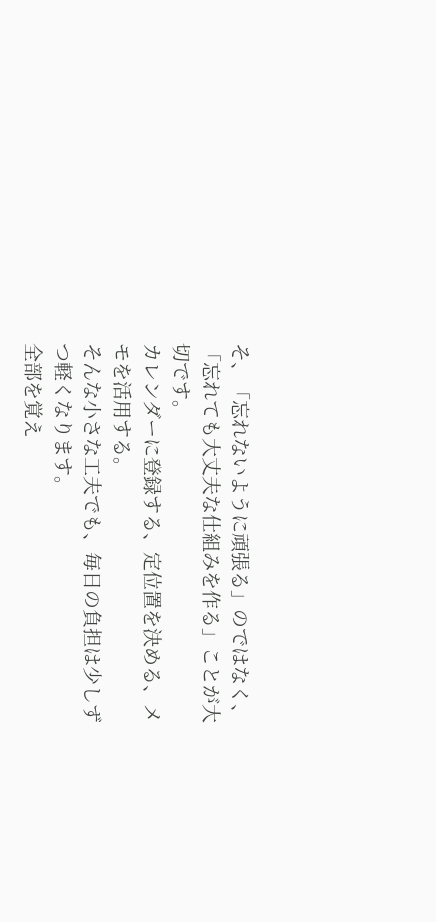そ、「忘れないように頑張る」のではなく、「忘れても大丈夫な仕組みを作る」ことが大切です。
カレンダーに登録する、定位置を決める、メモを活用する。
そんな小さな工夫でも、毎日の負担は少しずつ軽くなります。
全部を覚え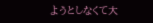ようとしなくて大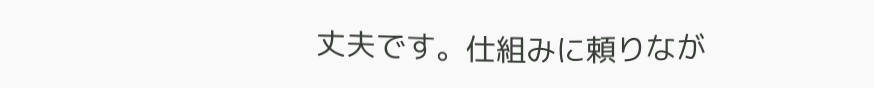丈夫です。仕組みに頼りなが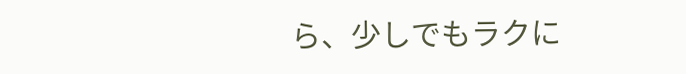ら、少しでもラクに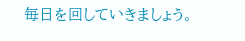毎日を回していきましょう。